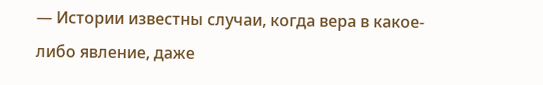— Истории известны случаи, когда вера в какое-либо явление, даже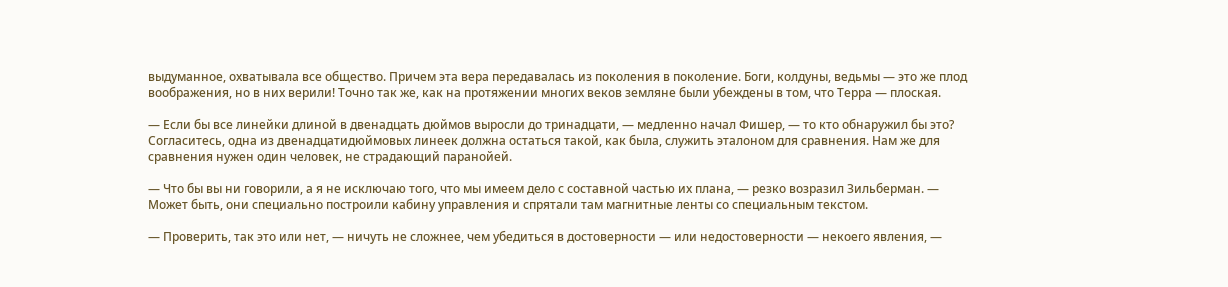выдуманное, охватывала все общество. Причем эта вера передавалась из поколения в поколение. Боги, колдуны, ведьмы — это же плод воображения, но в них верили! Точно так же, как на протяжении многих веков земляне были убеждены в том, что Терра — плоская.

— Если бы все линейки длиной в двенадцать дюймов выросли до тринадцати, — медленно начал Фишер, — то кто обнаружил бы это? Согласитесь, одна из двенадцатидюймовых линеек должна остаться такой, как была, служить эталоном для сравнения. Нам же для сравнения нужен один человек, не страдающий паранойей.

— Что бы вы ни говорили, а я не исключаю того, что мы имеем дело с составной частью их плана, — резко возразил Зильберман. — Может быть, они специально построили кабину управления и спрятали там магнитные ленты со специальным текстом.

— Проверить, так это или нет, — ничуть не сложнее, чем убедиться в достоверности — или недостоверности — некоего явления, —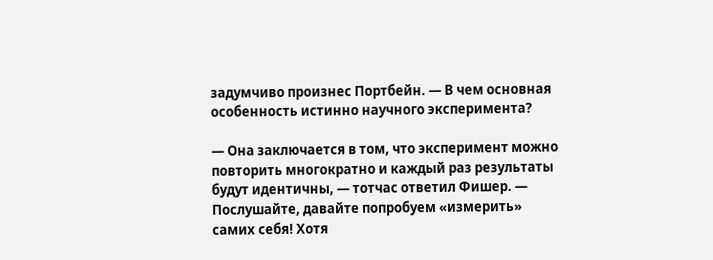задумчиво произнес Портбейн. — В чем основная особенность истинно научного эксперимента?

— Она заключается в том, что эксперимент можно повторить многократно и каждый раз результаты будут идентичны, — тотчас ответил Фишер. — Послушайте, давайте попробуем «измерить» самих себя! Хотя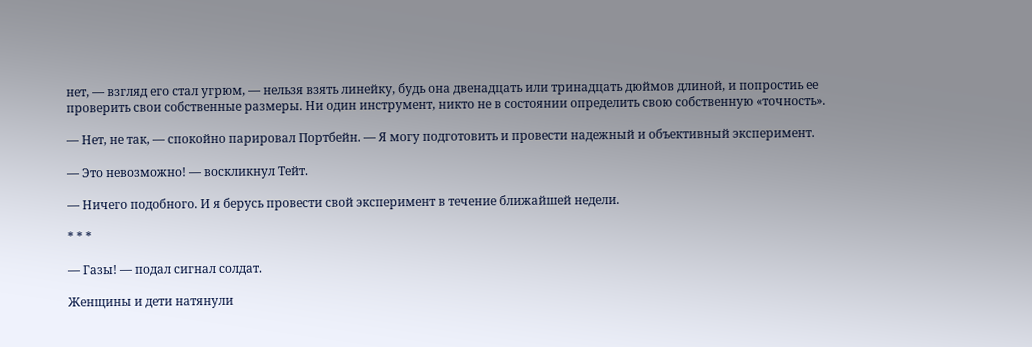нет, — взгляд его стал угрюм, — нельзя взять линейку, будь она двенадцать или тринадцать дюймов длиной, и попростиь ее проверить свои собственные размеры. Ни один инструмент, никто не в состоянии определить свою собственную «точность».

— Нет, не так, — спокойно парировал Портбейн. — Я могу подготовить и провести надежный и объективный эксперимент.

— Это невозможно! — воскликнул Тейт.

— Ничего подобного. И я берусь провести свой эксперимент в течение ближайшей недели.

* * *

— Газы! — подал сигнал солдат.

Женщины и дети натянули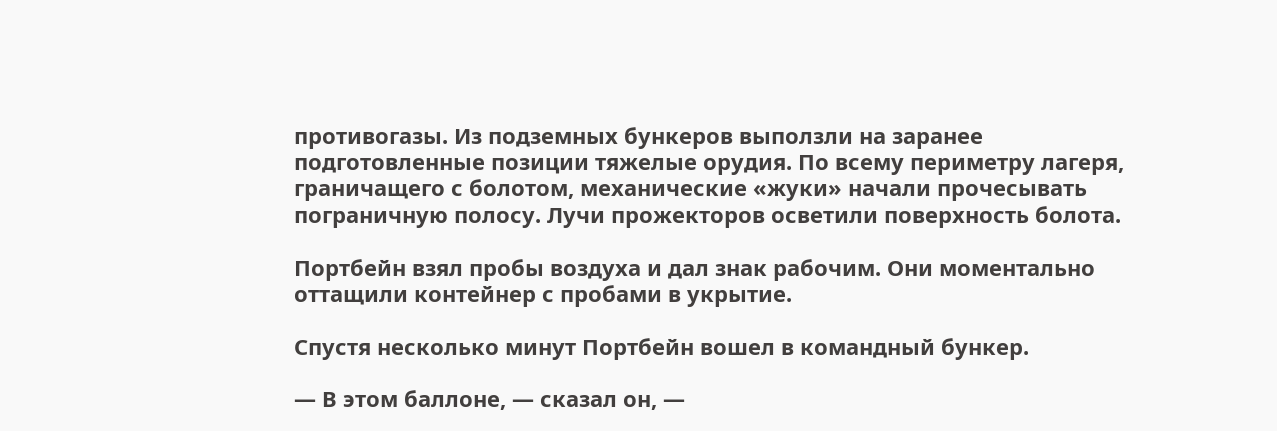противогазы. Из подземных бункеров выползли на заранее подготовленные позиции тяжелые орудия. По всему периметру лагеря, граничащего с болотом, механические «жуки» начали прочесывать пограничную полосу. Лучи прожекторов осветили поверхность болота.

Портбейн взял пробы воздуха и дал знак рабочим. Они моментально оттащили контейнер с пробами в укрытие.

Спустя несколько минут Портбейн вошел в командный бункер.

— В этом баллоне, — сказал он, —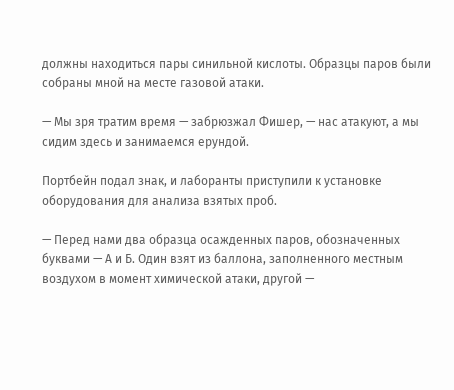должны находиться пары синильной кислоты. Образцы паров были собраны мной на месте газовой атаки.

— Мы зря тратим время — забрюзжал Фишер, — нас атакуют, а мы сидим здесь и занимаемся ерундой.

Портбейн подал знак, и лаборанты приступили к установке оборудования для анализа взятых проб.

— Перед нами два образца осажденных паров, обозначенных буквами — А и Б. Один взят из баллона, заполненного местным воздухом в момент химической атаки, другой —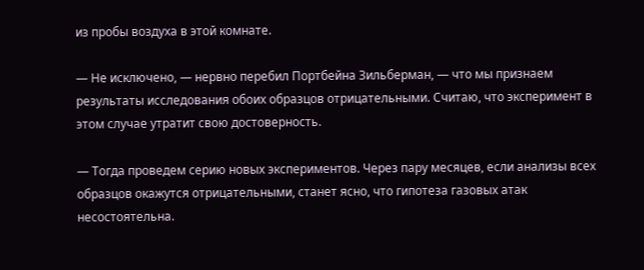из пробы воздуха в этой комнате.

— Не исключено, — нервно перебил Портбейна Зильберман, — что мы признаем результаты исследования обоих образцов отрицательными. Считаю, что эксперимент в этом случае утратит свою достоверность.

— Тогда проведем серию новых экспериментов. Через пару месяцев, если анализы всех образцов окажутся отрицательными, станет ясно, что гипотеза газовых атак несостоятельна.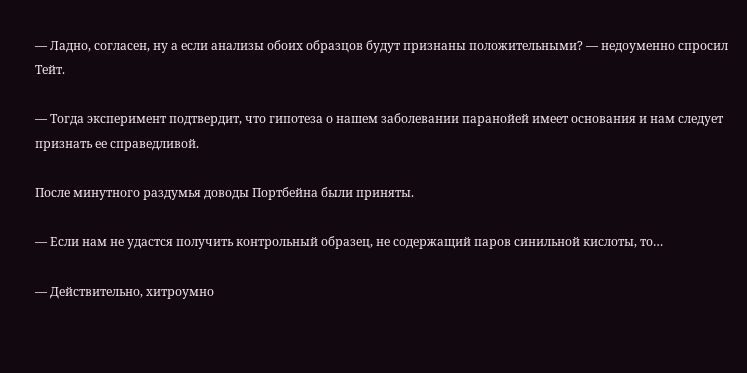— Ладно, согласен, ну а если анализы обоих образцов будут признаны положительными? — недоуменно спросил Тейт.

— Тогда эксперимент подтвердит, что гипотеза о нашем заболевании паранойей имеет основания и нам следует признать ее справедливой.

После минутного раздумья доводы Портбейна были приняты.

— Если нам не удастся получить контрольный образец, не содержащий паров синильной кислоты, то…

— Действительно, хитроумно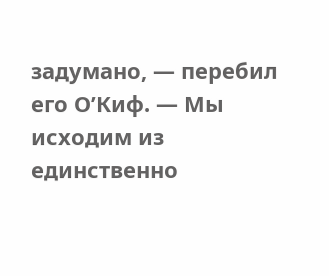задумано, — перебил его О’Киф. — Мы исходим из единственно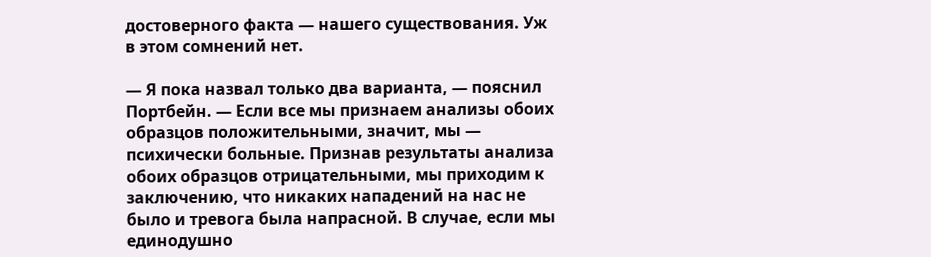достоверного факта — нашего существования. Уж в этом сомнений нет.

— Я пока назвал только два варианта, — пояснил Портбейн. — Если все мы признаем анализы обоих образцов положительными, значит, мы — психически больные. Признав результаты анализа обоих образцов отрицательными, мы приходим к заключению, что никаких нападений на нас не было и тревога была напрасной. В случае, если мы единодушно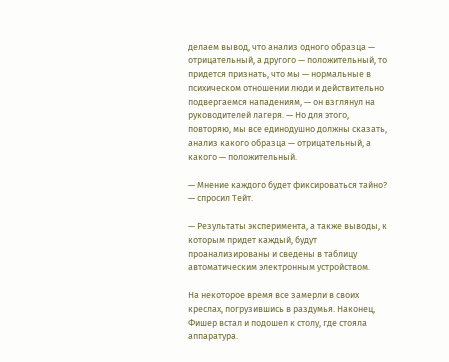делаем вывод, что анализ одного образца — отрицательный, а другого — положительный, то придется признать, что мы — нормальные в психическом отношении люди и действительно подвергаемся нападениям, — он взглянул на руководителей лагеря. — Но для этого, повторяю, мы все единодушно должны сказать, анализ какого образца — отрицательный, а какого — положительный.

— Мнение каждого будет фиксироваться тайно? — спросил Тейт.

— Результаты эксперимента, а также выводы, к которым придет каждый, будут проанализированы и сведены в таблицу автоматическим электронным устройством.

На некоторое время все замерли в своих креслах, погрузившись в раздумья. Наконец, Фишер встал и подошел к столу, где стояла аппаратура.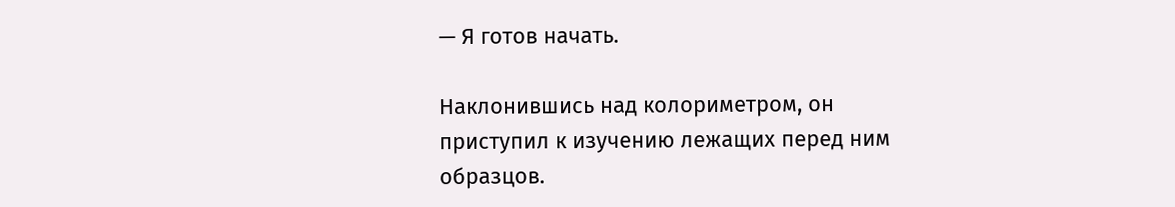— Я готов начать.

Наклонившись над колориметром, он приступил к изучению лежащих перед ним образцов.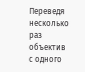Переведя несколько раз объектив с одного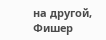на другой, Фишер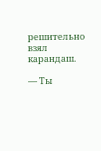решительно взял карандаш.

— Ты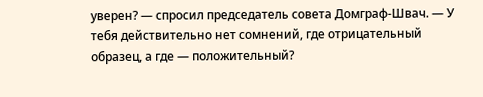уверен? — спросил председатель совета Домграф-Швач. — У тебя действительно нет сомнений, где отрицательный образец, а где — положительный?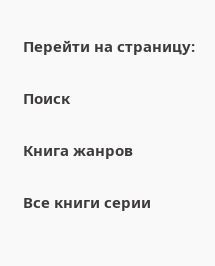Перейти на страницу:

Поиск

Книга жанров

Все книги серии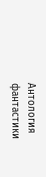Антология фантастики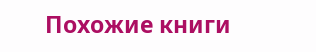Похожие книги